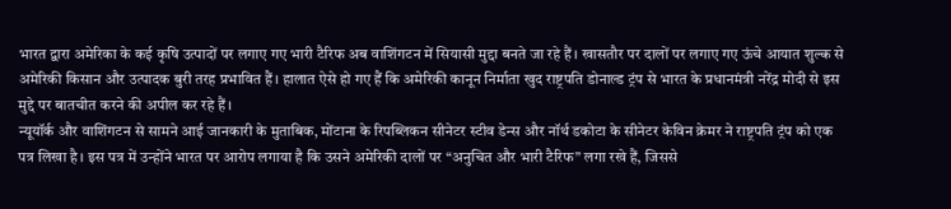भारत द्वारा अमेरिका के कई कृषि उत्पादों पर लगाए गए भारी टैरिफ अब वाशिंगटन में सियासी मुद्दा बनते जा रहे हैं। खासतौर पर दालों पर लगाए गए ऊंचे आयात शुल्क से अमेरिकी किसान और उत्पादक बुरी तरह प्रभावित हैं। हालात ऐसे हो गए हैं कि अमेरिकी कानून निर्माता खुद राष्ट्रपति डोनाल्ड ट्रंप से भारत के प्रधानमंत्री नरेंद्र मोदी से इस मुद्दे पर बातचीत करने की अपील कर रहे हैं।
न्यूयॉर्क और वाशिंगटन से सामने आई जानकारी के मुताबिक, मोंटाना के रिपब्लिकन सीनेटर स्टीव डेन्स और नॉर्थ डकोटा के सीनेटर केविन क्रेमर ने राष्ट्रपति ट्रंप को एक पत्र लिखा है। इस पत्र में उन्होंने भारत पर आरोप लगाया है कि उसने अमेरिकी दालों पर “अनुचित और भारी टैरिफ” लगा रखे हैं, जिससे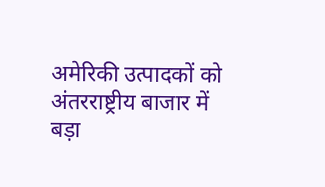अमेरिकी उत्पादकों को अंतरराष्ट्रीय बाजार में बड़ा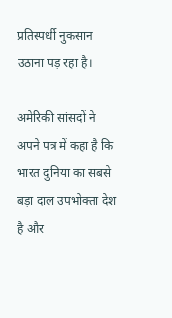प्रतिस्पर्धी नुकसान उठाना पड़ रहा है।

अमेरिकी सांसदों ने अपने पत्र में कहा है कि भारत दुनिया का सबसे बड़ा दाल उपभोक्ता देश है और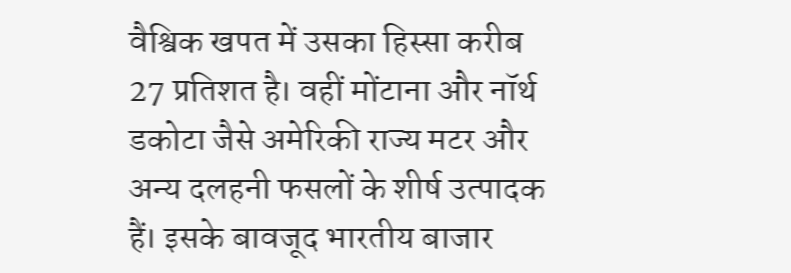वैश्विक खपत में उसका हिस्सा करीब 27 प्रतिशत है। वहीं मोंटाना और नॉर्थ डकोटा जैसे अमेरिकी राज्य मटर और अन्य दलहनी फसलों के शीर्ष उत्पादक हैं। इसके बावजूद भारतीय बाजार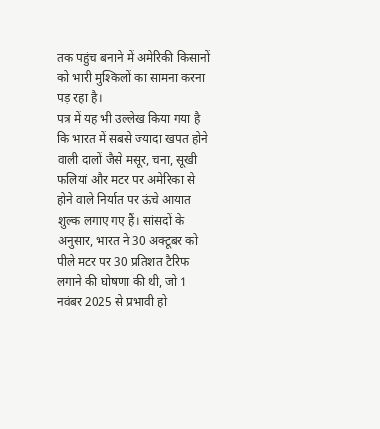तक पहुंच बनाने में अमेरिकी किसानों को भारी मुश्किलों का सामना करना पड़ रहा है।
पत्र में यह भी उल्लेख किया गया है कि भारत में सबसे ज्यादा खपत होने वाली दालों जैसे मसूर, चना, सूखी फलियां और मटर पर अमेरिका से होने वाले निर्यात पर ऊंचे आयात शुल्क लगाए गए हैं। सांसदों के अनुसार, भारत ने 30 अक्टूबर को पीले मटर पर 30 प्रतिशत टैरिफ लगाने की घोषणा की थी, जो 1 नवंबर 2025 से प्रभावी हो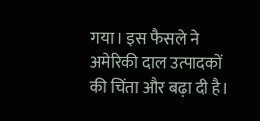गया। इस फैसले ने अमेरिकी दाल उत्पादकों की चिंता और बढ़ा दी है।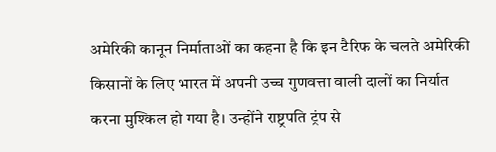अमेरिकी कानून निर्माताओं का कहना है कि इन टैरिफ के चलते अमेरिकी किसानों के लिए भारत में अपनी उच्च गुणवत्ता वाली दालों का निर्यात करना मुश्किल हो गया है। उन्होंने राष्ट्रपति ट्रंप से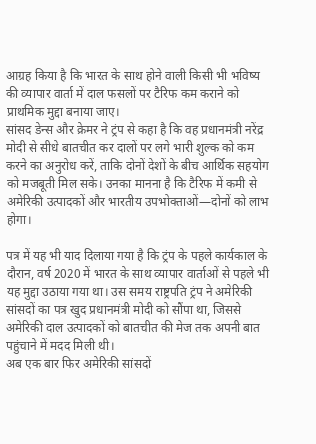आग्रह किया है कि भारत के साथ होने वाली किसी भी भविष्य की व्यापार वार्ता में दाल फसलों पर टैरिफ कम कराने को प्राथमिक मुद्दा बनाया जाए।
सांसद डेन्स और क्रेमर ने ट्रंप से कहा है कि वह प्रधानमंत्री नरेंद्र मोदी से सीधे बातचीत कर दालों पर लगे भारी शुल्क को कम करने का अनुरोध करें, ताकि दोनों देशों के बीच आर्थिक सहयोग को मजबूती मिल सके। उनका मानना है कि टैरिफ में कमी से अमेरिकी उत्पादकों और भारतीय उपभोक्ताओं—दोनों को लाभ होगा।

पत्र में यह भी याद दिलाया गया है कि ट्रंप के पहले कार्यकाल के दौरान, वर्ष 2020 में भारत के साथ व्यापार वार्ताओं से पहले भी यह मुद्दा उठाया गया था। उस समय राष्ट्रपति ट्रंप ने अमेरिकी सांसदों का पत्र खुद प्रधानमंत्री मोदी को सौंपा था, जिससे अमेरिकी दाल उत्पादकों को बातचीत की मेज तक अपनी बात पहुंचाने में मदद मिली थी।
अब एक बार फिर अमेरिकी सांसदों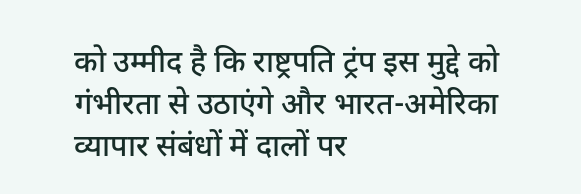को उम्मीद है कि राष्ट्रपति ट्रंप इस मुद्दे को गंभीरता से उठाएंगे और भारत-अमेरिका व्यापार संबंधों में दालों पर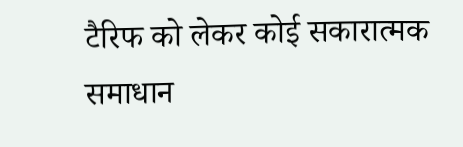टैरिफ को लेकर कोई सकारात्मक समाधान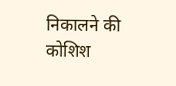निकालने की कोशिश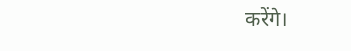करेंगे।